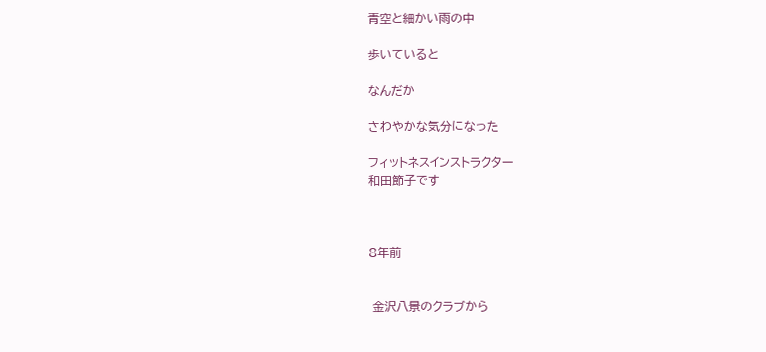青空と細かい雨の中

歩いていると

なんだか

さわやかな気分になった

フィットネスインストラクター
和田節子です



8年前


 金沢八景のクラブから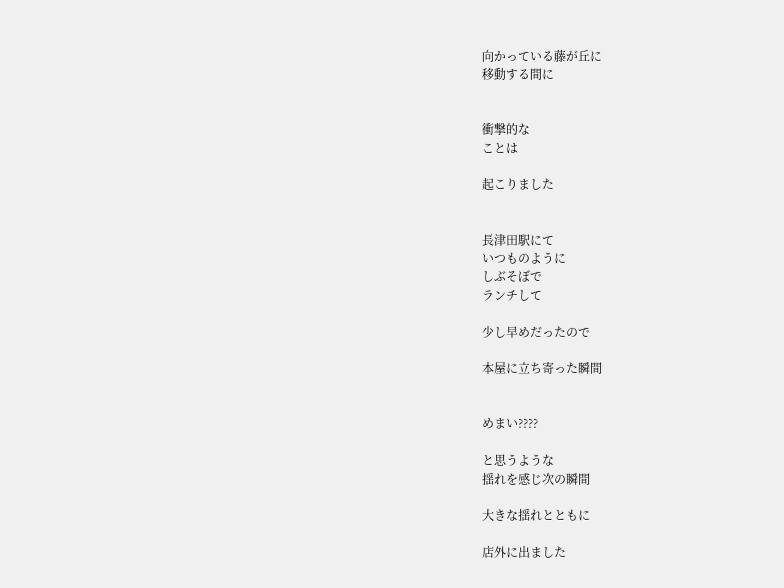向かっている藤が丘に
移動する間に


衝撃的な
ことは

起こりました


長津田駅にて
いつものように
しぶそぼで
ランチして

少し早めだったので

本屋に立ち寄った瞬間


めまい????

と思うような
揺れを感じ次の瞬間

大きな揺れとともに

店外に出ました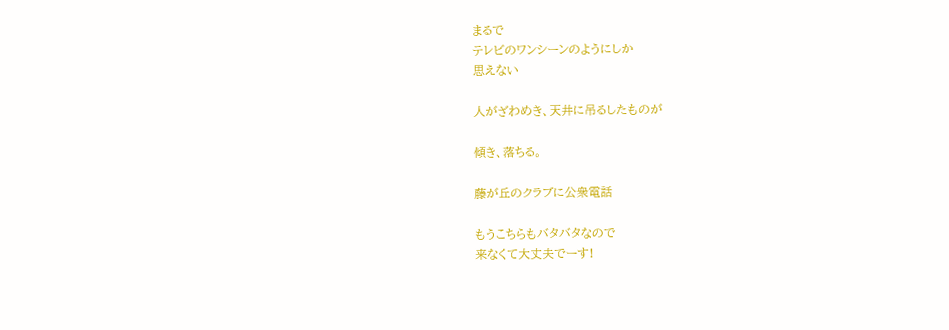まるで
テレビのワンシーンのようにしか
思えない

人がざわめき、天井に吊るしたものが

傾き、落ちる。

藤が丘のクラブに公衆電話

もうこちらもバタバタなので
来なくて大丈夫でーす!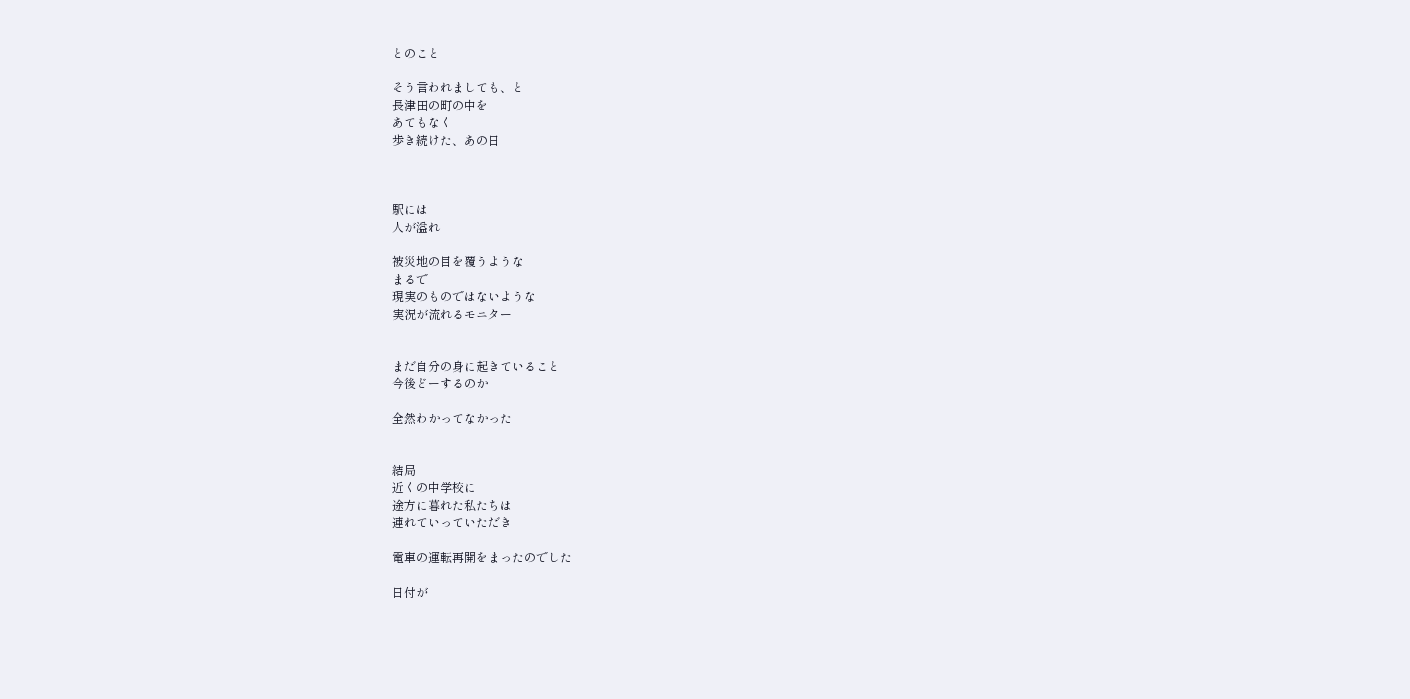とのこと

そう言われましても、と
長津田の町の中を
あてもなく
歩き続けた、あの日



駅には
人が溢れ

被災地の目を覆うような
まるで
現実のものではないような
実況が流れるモニター


まだ自分の身に起きていること
今後どーするのか

全然わかってなかった


結局
近くの中学校に
途方に暮れた私たちは
連れていっていただき

電車の運転再開をまったのでした

日付が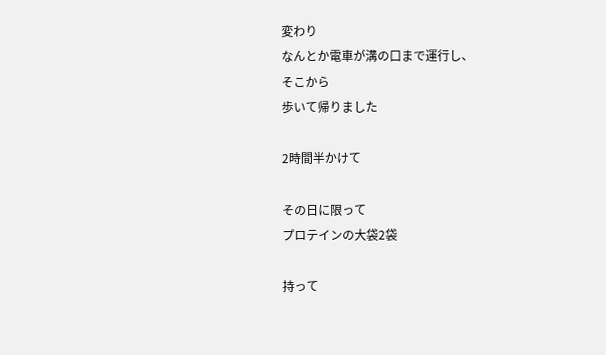変わり
なんとか電車が溝の口まで運行し、
そこから
歩いて帰りました

2時間半かけて

その日に限って
プロテインの大袋2袋

持って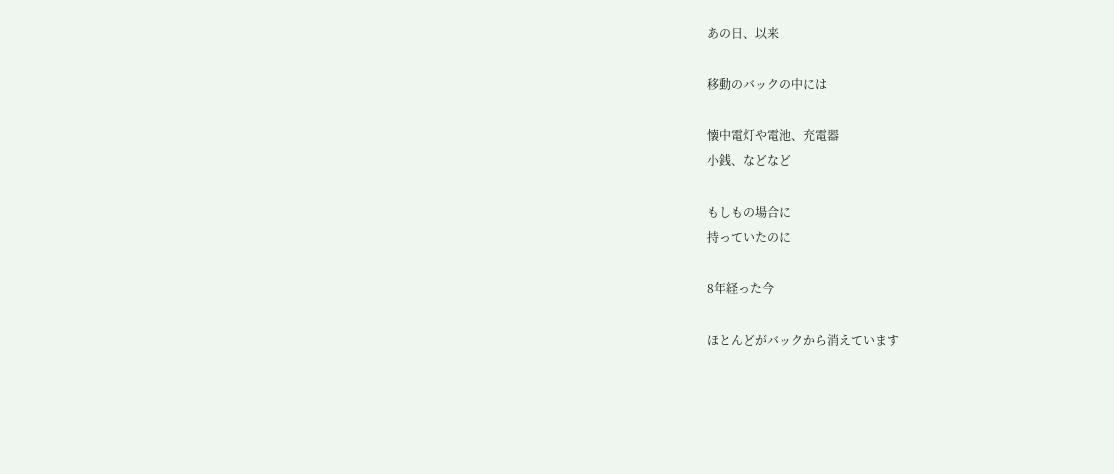あの日、以来

移動のバックの中には

懐中電灯や電池、充電器
小銭、などなど

もしもの場合に
持っていたのに

8年経った今

ほとんどがバックから消えています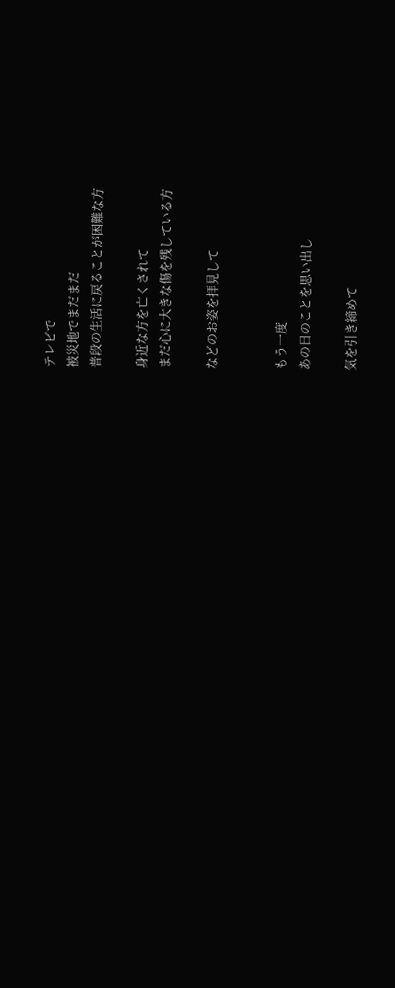テレビで
被災地でまだまだ
普段の生活に戻ることが困難な方

身近な方を亡くされて
まだ心に大きな傷を残している方

などのお姿を拝見して


もう一度
あの日のことを思い出し

気を引き締めて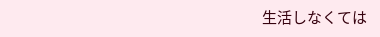生活しなくては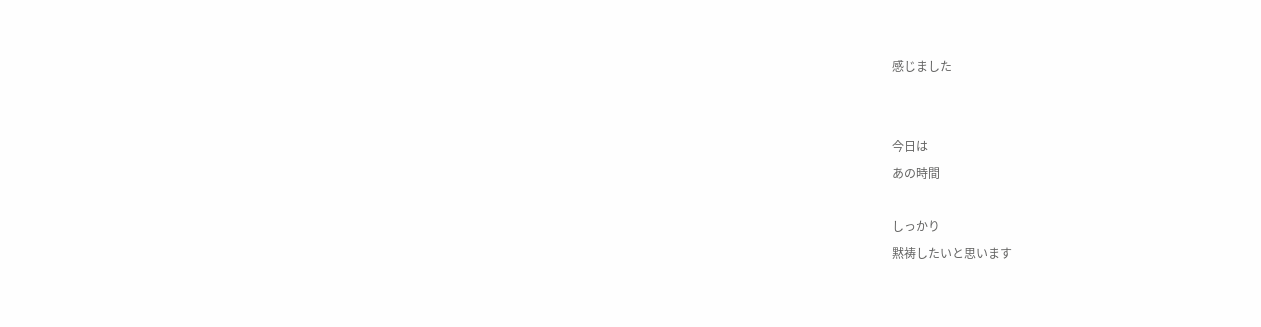感じました


今日は
あの時間

しっかり
黙祷したいと思います